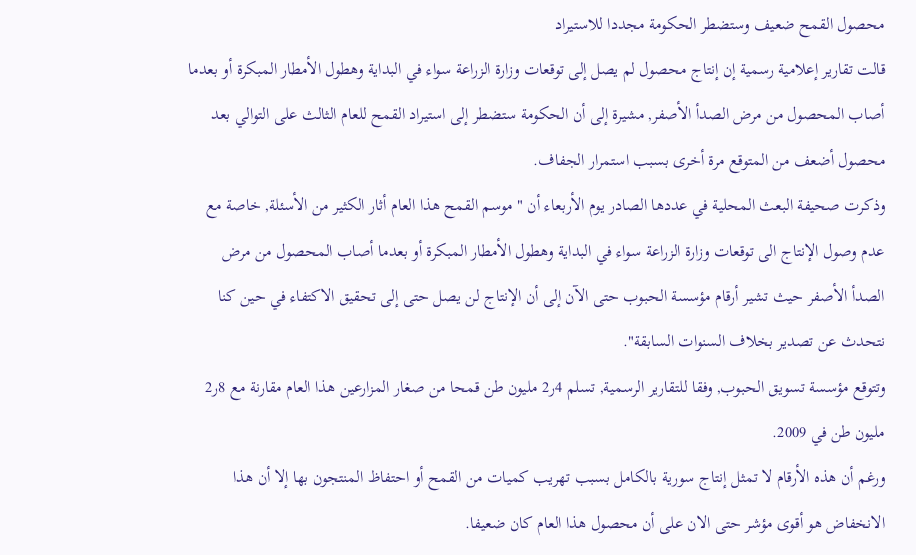محصول القمح ضعيف وستضطر الحكومة مجددا للاستيراد
قالت تقارير إعلامية رسمية إن إنتاج محصول لم يصل إلى توقعات وزارة الزراعة سواء في البداية وهطول الأمطار المبكرة أو بعدما أصاب المحصول من مرض الصدأ الأصفر, مشيرة إلى أن الحكومة ستضطر إلى استيراد القمح للعام الثالث على التوالي بعد محصول أضعف من المتوقع مرة أخرى بسبب استمرار الجفاف.
وذكرت صحيفة البعث المحلية في عددها الصادر يوم الأربعاء أن " موسم القمح هذا العام أثار الكثير من الأسئلة, خاصة مع عدم وصول الإنتاج الى توقعات وزارة الزراعة سواء في البداية وهطول الأمطار المبكرة أو بعدما أصاب المحصول من مرض الصدأ الأصفر حيث تشير أرقام مؤسسة الحبوب حتى الآن إلى أن الإنتاج لن يصل حتى إلى تحقيق الاكتفاء في حين كنا نتحدث عن تصدير بخلاف السنوات السابقة".
وتتوقع مؤسسة تسويق الحبوب, وفقا للتقارير الرسمية, تسلم 4ر2 مليون طن قمحا من صغار المزارعين هذا العام مقارنة مع 8ر2 مليون طن في 2009.
ورغم أن هذه الأرقام لا تمثل إنتاج سورية بالكامل بسبب تهريب كميات من القمح أو احتفاظ المنتجون بها إلا أن هذا الانخفاض هو أقوى مؤشر حتى الان على أن محصول هذا العام كان ضعيفا.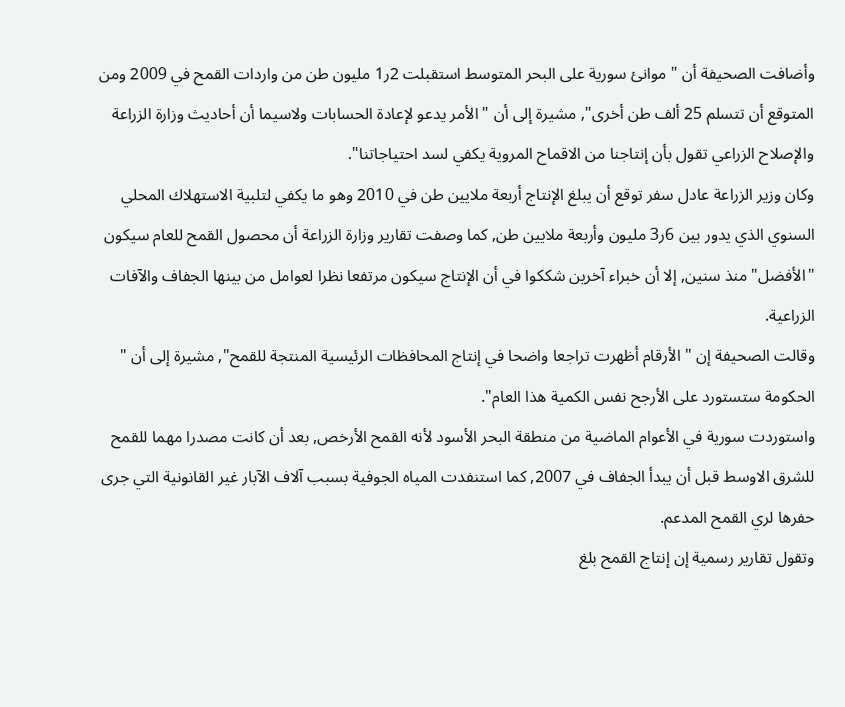وأضافت الصحيفة أن " موانئ سورية على البحر المتوسط استقبلت 2ر1 مليون طن من واردات القمح في 2009 ومن المتوقع أن تتسلم 25 ألف طن أخرى", مشيرة إلى أن " الأمر يدعو لإعادة الحسابات ولاسيما أن أحاديث وزارة الزراعة والإصلاح الزراعي تقول بأن إنتاجنا من الاقماح المروية يكفي لسد احتياجاتنا".
وكان وزير الزراعة عادل سفر توقع أن يبلغ الإنتاج أربعة ملايين طن في 2010 وهو ما يكفي لتلبية الاستهلاك المحلي السنوي الذي يدور بين 6ر3 مليون وأربعة ملايين طن, كما وصفت تقارير وزارة الزراعة أن محصول القمح للعام سيكون "الأفضل" منذ سنين, إلا أن خبراء آخرين شككوا في أن الإنتاج سيكون مرتفعا نظرا لعوامل من بينها الجفاف والآفات الزراعية.
وقالت الصحيفة إن " الأرقام أظهرت تراجعا واضحا في إنتاج المحافظات الرئيسية المنتجة للقمح", مشيرة إلى أن " الحكومة ستستورد على الأرجح نفس الكمية هذا العام".
واستوردت سورية في الأعوام الماضية من منطقة البحر الأسود لأنه القمح الأرخص, بعد أن كانت مصدرا مهما للقمح للشرق الاوسط قبل أن يبدأ الجفاف في 2007, كما استنفدت المياه الجوفية بسبب آلاف الآبار غير القانونية التي جرى حفرها لري القمح المدعم.
وتقول تقارير رسمية إن إنتاج القمح بلغ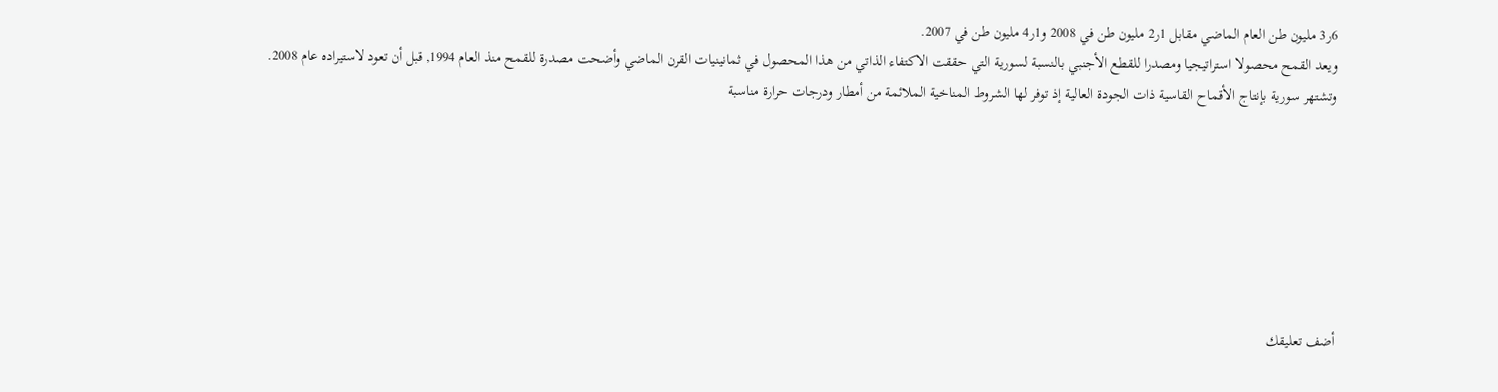6ر3 مليون طن العام الماضي مقابل 1ر2 مليون طن في 2008 و1ر4 مليون طن في 2007.
ويعد القمح محصولا استراتيجيا ومصدرا للقطع الأجنبي بالنسبة لسورية التي حققت الاكتفاء الذاتي من هذا المحصول في ثمانينيات القرن الماضي وأضحت مصدرة للقمح منذ العام 1994, قبل أن تعود لاستيراده عام 2008.
وتشتهر سورية بإنتاج الأقماح القاسية ذات الجودة العالية إذ توفر لها الشروط المناخية الملائمة من أمطار ودرجات حرارة مناسبة







أضف تعليقك